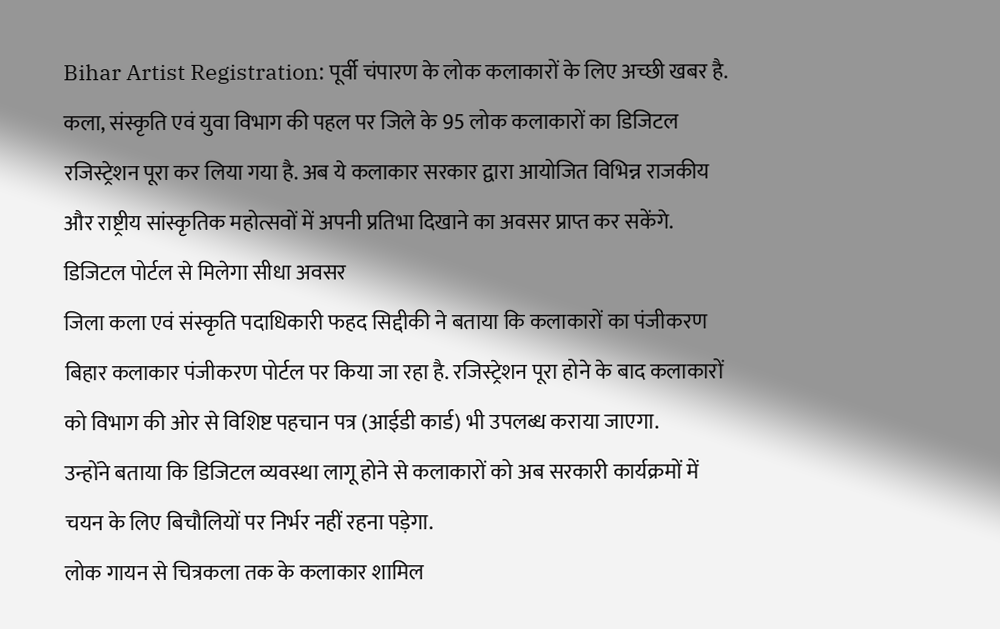Bihar Artist Registration: पूर्वी चंपारण के लोक कलाकारों के लिए अच्छी खबर है. कला, संस्कृति एवं युवा विभाग की पहल पर जिले के 95 लोक कलाकारों का डिजिटल रजिस्ट्रेशन पूरा कर लिया गया है. अब ये कलाकार सरकार द्वारा आयोजित विभिन्न राजकीय और राष्ट्रीय सांस्कृतिक महोत्सवों में अपनी प्रतिभा दिखाने का अवसर प्राप्त कर सकेंगे.
डिजिटल पोर्टल से मिलेगा सीधा अवसर
जिला कला एवं संस्कृति पदाधिकारी फहद सिद्दीकी ने बताया कि कलाकारों का पंजीकरण बिहार कलाकार पंजीकरण पोर्टल पर किया जा रहा है. रजिस्ट्रेशन पूरा होने के बाद कलाकारों को विभाग की ओर से विशिष्ट पहचान पत्र (आईडी कार्ड) भी उपलब्ध कराया जाएगा.
उन्होंने बताया कि डिजिटल व्यवस्था लागू होने से कलाकारों को अब सरकारी कार्यक्रमों में चयन के लिए बिचौलियों पर निर्भर नहीं रहना पड़ेगा.
लोक गायन से चित्रकला तक के कलाकार शामिल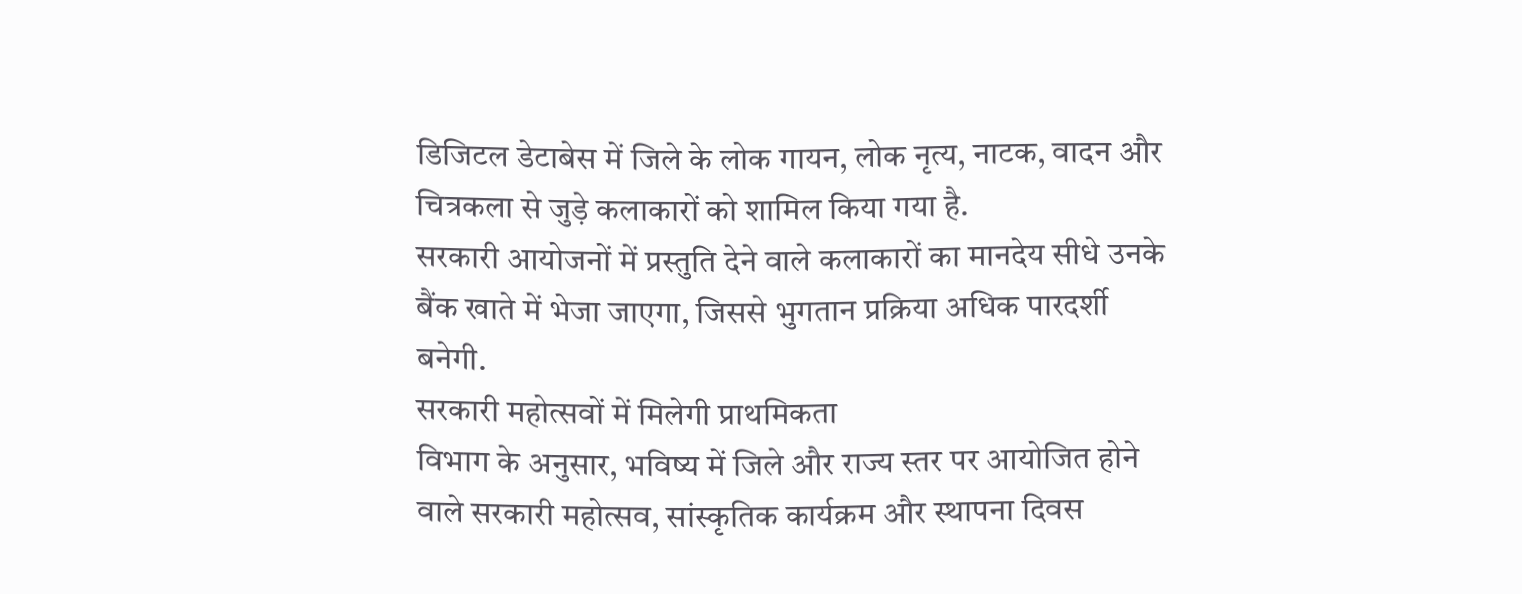डिजिटल डेटाबेस में जिले के लोक गायन, लोक नृत्य, नाटक, वादन और चित्रकला से जुड़े कलाकारों को शामिल किया गया है.
सरकारी आयोजनों में प्रस्तुति देने वाले कलाकारों का मानदेय सीधे उनके बैंक खाते में भेजा जाएगा, जिससे भुगतान प्रक्रिया अधिक पारदर्शी बनेगी.
सरकारी महोत्सवों में मिलेगी प्राथमिकता
विभाग के अनुसार, भविष्य में जिले और राज्य स्तर पर आयोजित होने वाले सरकारी महोत्सव, सांस्कृतिक कार्यक्रम और स्थापना दिवस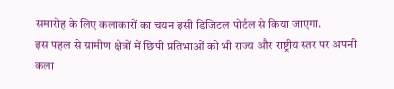समारोह के लिए कलाकारों का चयन इसी डिजिटल पोर्टल से किया जाएगा.
इस पहल से ग्रामीण क्षेत्रों में छिपी प्रतिभाओं को भी राज्य और राष्ट्रीय स्तर पर अपनी कला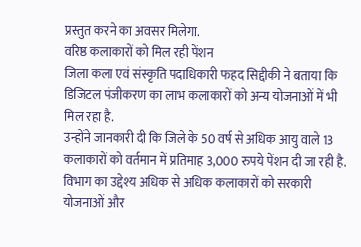प्रस्तुत करने का अवसर मिलेगा.
वरिष्ठ कलाकारों को मिल रही पेंशन
जिला कला एवं संस्कृति पदाधिकारी फहद सिद्दीकी ने बताया कि डिजिटल पंजीकरण का लाभ कलाकारों को अन्य योजनाओं में भी मिल रहा है.
उन्होंने जानकारी दी कि जिले के 50 वर्ष से अधिक आयु वाले 13 कलाकारों को वर्तमान में प्रतिमाह 3,000 रुपये पेंशन दी जा रही है. विभाग का उद्देश्य अधिक से अधिक कलाकारों को सरकारी योजनाओं और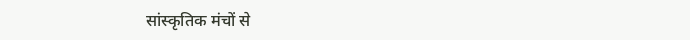सांस्कृतिक मंचों से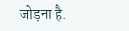जोड़ना है.